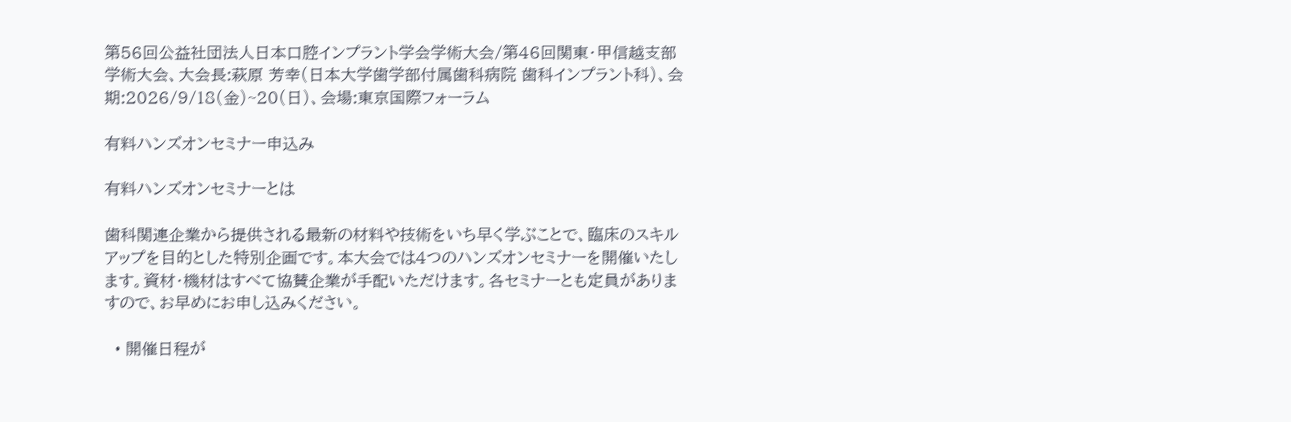第56回公益社団法人日本口腔インプラント学会学術大会/第46回関東・甲信越支部学術大会、大会長:萩原 芳幸(日本大学歯学部付属歯科病院 歯科インプラント科)、会期:2026/9/18(金)~20(日)、会場:東京国際フォーラム

有料ハンズオンセミナー申込み

有料ハンズオンセミナーとは

歯科関連企業から提供される最新の材料や技術をいち早く学ぶことで、臨床のスキルアップを目的とした特別企画です。本大会では4つのハンズオンセミナーを開催いたします。資材・機材はすべて協賛企業が手配いただけます。各セミナーとも定員がありますので、お早めにお申し込みください。

  • 開催日程が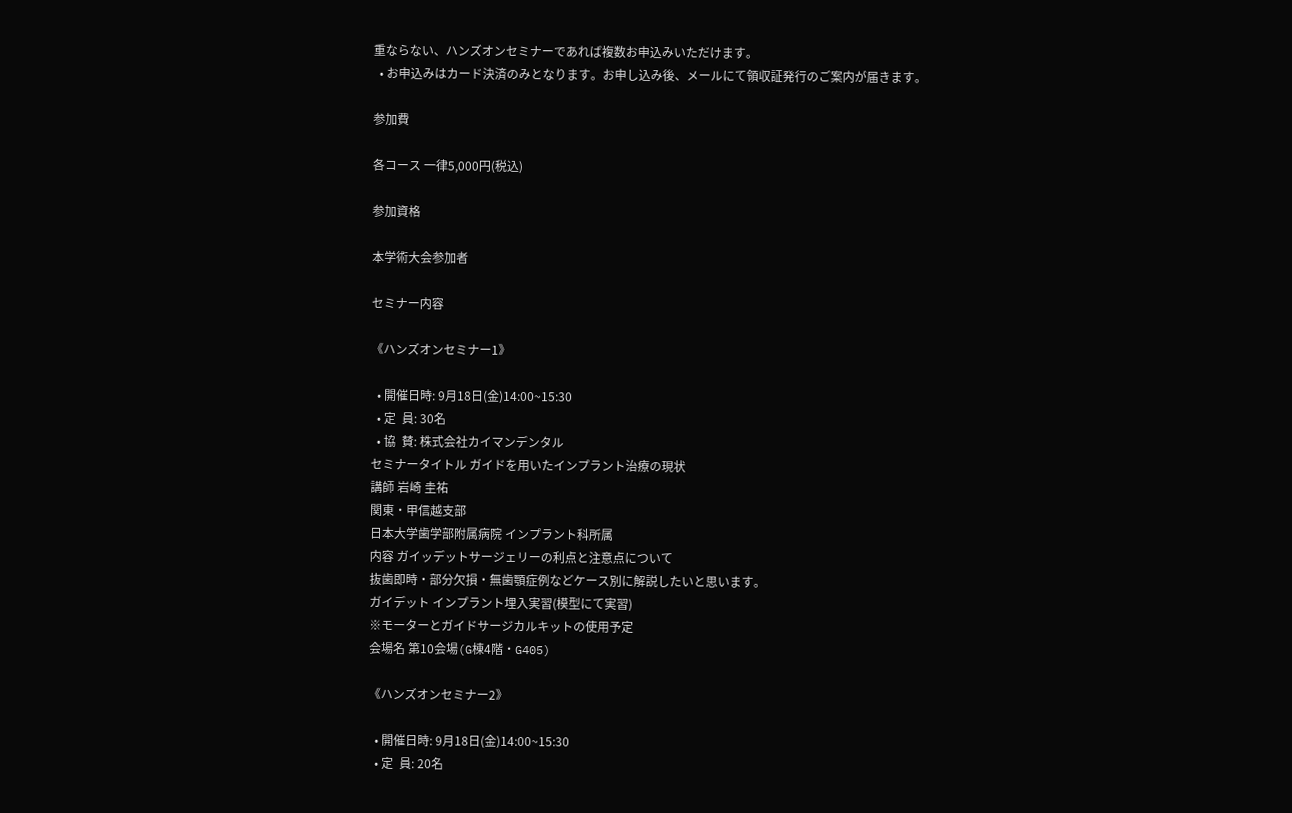重ならない、ハンズオンセミナーであれば複数お申込みいただけます。
  • お申込みはカード決済のみとなります。お申し込み後、メールにて領収証発行のご案内が届きます。

参加費

各コース 一律5,000円(税込)

参加資格

本学術大会参加者

セミナー内容

《ハンズオンセミナー1》

  • 開催日時: 9月18日(金)14:00~15:30
  • 定  員: 30名
  • 協  賛: 株式会社カイマンデンタル
セミナータイトル ガイドを用いたインプラント治療の現状
講師 岩崎 圭祐
関東・甲信越支部
日本大学歯学部附属病院 インプラント科所属
内容 ガイッデットサージェリーの利点と注意点について
抜歯即時・部分欠損・無歯顎症例などケース別に解説したいと思います。
ガイデット インプラント埋入実習(模型にて実習)
※モーターとガイドサージカルキットの使用予定
会場名 第10会場(G棟4階・G405)

《ハンズオンセミナー2》

  • 開催日時: 9月18日(金)14:00~15:30
  • 定  員: 20名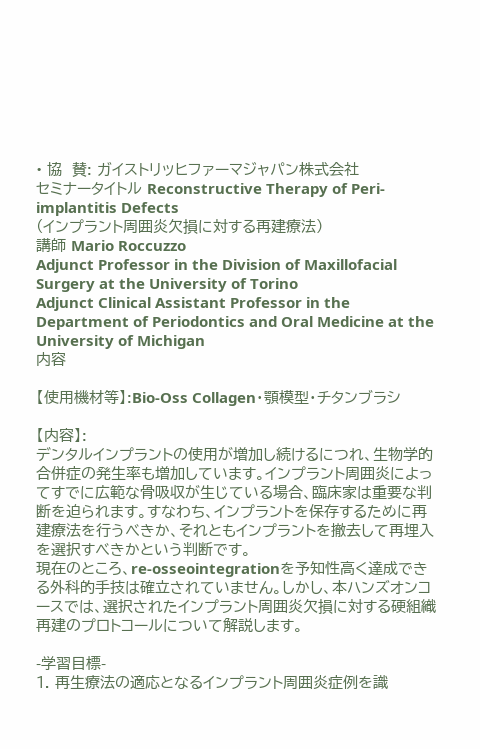• 協  賛: ガイストリッヒファーマジャパン株式会社
セミナータイトル Reconstructive Therapy of Peri-implantitis Defects
(インプラント周囲炎欠損に対する再建療法)
講師 Mario Roccuzzo
Adjunct Professor in the Division of Maxillofacial Surgery at the University of Torino
Adjunct Clinical Assistant Professor in the Department of Periodontics and Oral Medicine at the University of Michigan
内容

【使用機材等】:Bio-Oss Collagen・顎模型・チタンブラシ

【内容】:
デンタルインプラントの使用が増加し続けるにつれ、生物学的合併症の発生率も増加しています。インプラント周囲炎によってすでに広範な骨吸収が生じている場合、臨床家は重要な判断を迫られます。すなわち、インプラントを保存するために再建療法を行うべきか、それともインプラントを撤去して再埋入を選択すべきかという判断です。
現在のところ、re-osseointegrationを予知性高く達成できる外科的手技は確立されていません。しかし、本ハンズオンコースでは、選択されたインプラント周囲炎欠損に対する硬組織再建のプロトコールについて解説します。

-学習目標-
1. 再生療法の適応となるインプラント周囲炎症例を識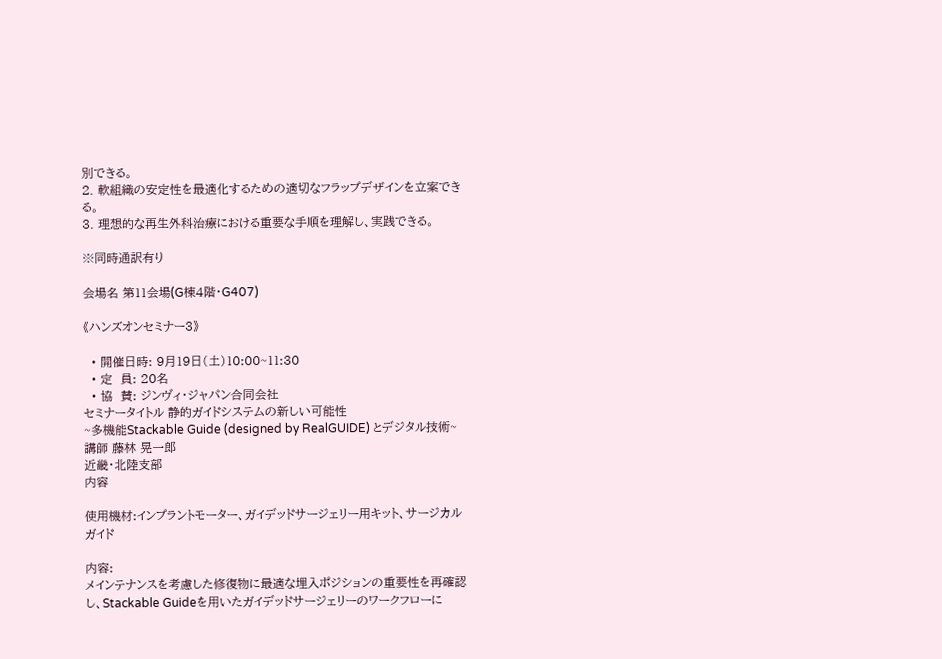別できる。
2. 軟組織の安定性を最適化するための適切なフラップデザインを立案できる。
3. 理想的な再生外科治療における重要な手順を理解し、実践できる。

※同時通訳有り

会場名 第11会場(G棟4階・G407)

《ハンズオンセミナー3》

  • 開催日時: 9月19日(土)10:00~11:30
  • 定  員: 20名
  • 協  賛: ジンヴィ・ジャパン合同会社
セミナータイトル 静的ガイドシステムの新しい可能性
~多機能Stackable Guide (designed by RealGUIDE) とデジタル技術~
講師 藤林 晃一郎
近畿・北陸支部
内容

使用機材:インプラントモーター、ガイデッドサージェリー用キット、サージカルガイド

内容:
メインテナンスを考慮した修復物に最適な埋入ポジションの重要性を再確認し、Stackable Guideを用いたガイデッドサージェリーのワークフローに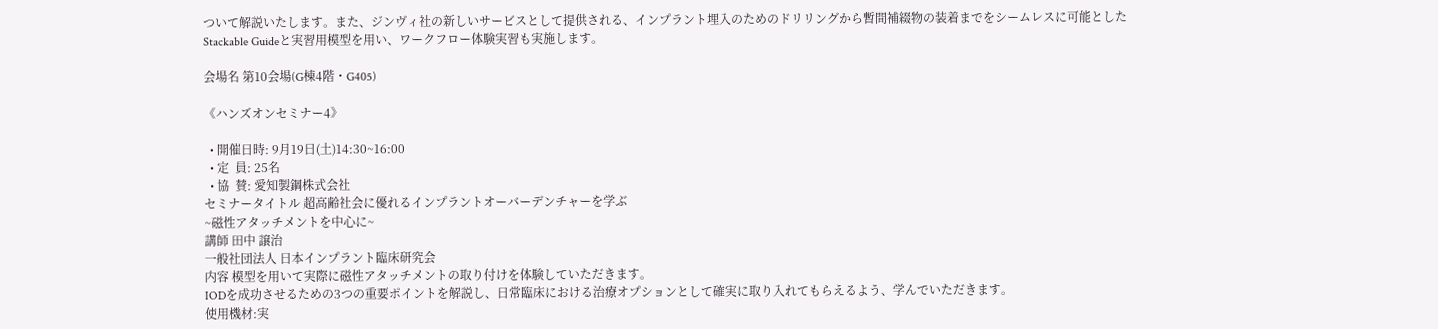ついて解説いたします。また、ジンヴィ社の新しいサービスとして提供される、インプラント埋入のためのドリリングから暫間補綴物の装着までをシームレスに可能としたStackable Guideと実習用模型を用い、ワークフロー体験実習も実施します。

会場名 第10会場(G棟4階・G405)

《ハンズオンセミナー4》

  • 開催日時: 9月19日(土)14:30~16:00
  • 定  員: 25名
  • 協  賛: 愛知製鋼株式会社
セミナータイトル 超高齢社会に優れるインプラントオーバーデンチャーを学ぶ
~磁性アタッチメントを中心に~
講師 田中 譲治
一般社団法人 日本インプラント臨床研究会
内容 模型を用いて実際に磁性アタッチメントの取り付けを体験していただきます。
IODを成功させるための3つの重要ポイントを解説し、日常臨床における治療オプションとして確実に取り入れてもらえるよう、学んでいただきます。
使用機材:実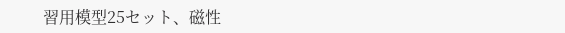習用模型25セット、磁性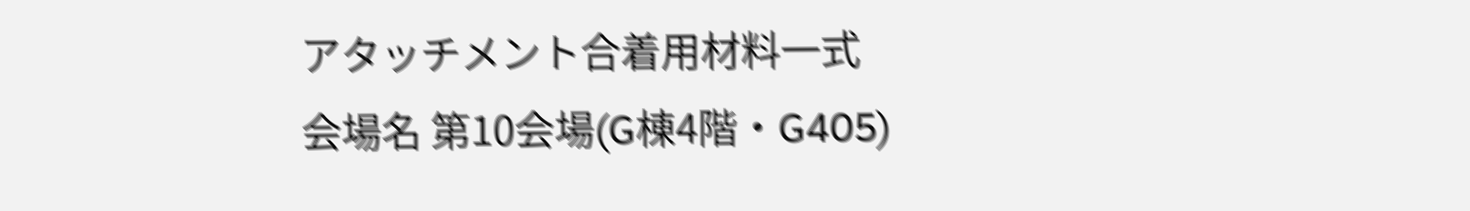アタッチメント合着用材料一式
会場名 第10会場(G棟4階・G405)